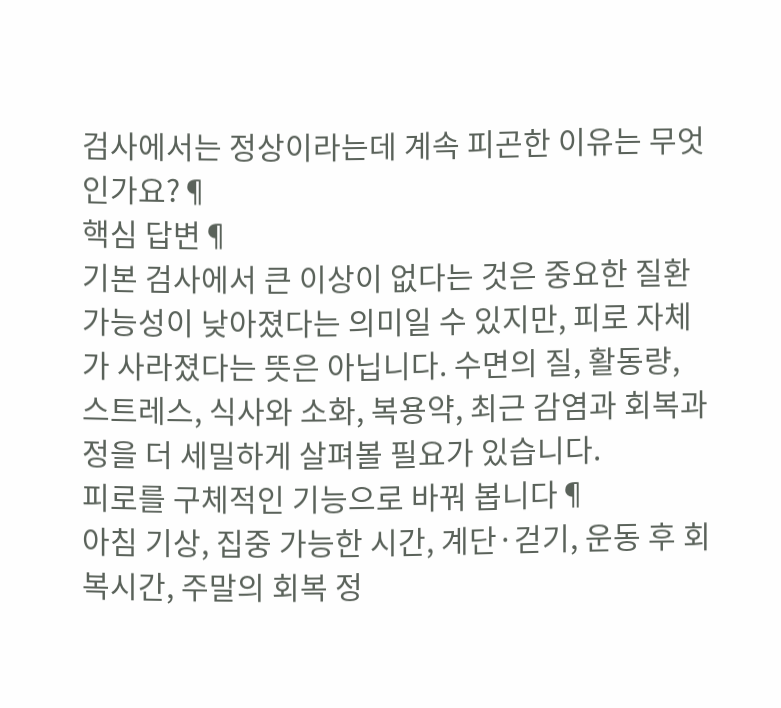검사에서는 정상이라는데 계속 피곤한 이유는 무엇인가요?¶
핵심 답변¶
기본 검사에서 큰 이상이 없다는 것은 중요한 질환 가능성이 낮아졌다는 의미일 수 있지만, 피로 자체가 사라졌다는 뜻은 아닙니다. 수면의 질, 활동량, 스트레스, 식사와 소화, 복용약, 최근 감염과 회복과정을 더 세밀하게 살펴볼 필요가 있습니다.
피로를 구체적인 기능으로 바꿔 봅니다¶
아침 기상, 집중 가능한 시간, 계단·걷기, 운동 후 회복시간, 주말의 회복 정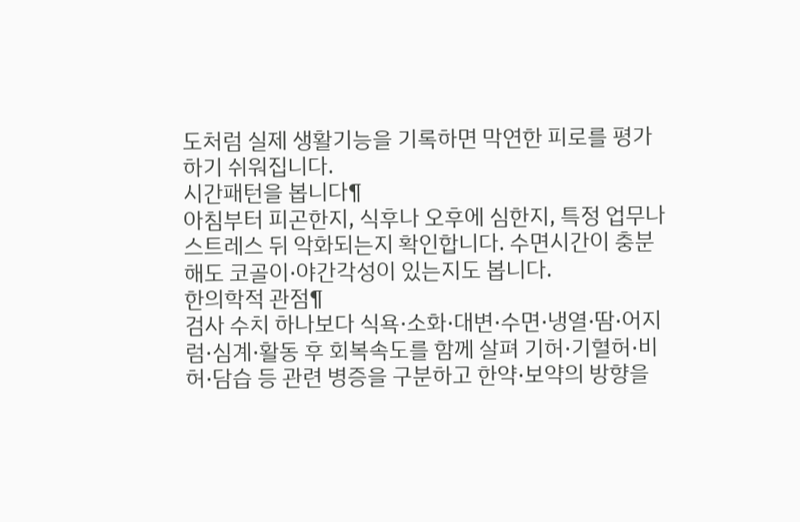도처럼 실제 생활기능을 기록하면 막연한 피로를 평가하기 쉬워집니다.
시간패턴을 봅니다¶
아침부터 피곤한지, 식후나 오후에 심한지, 특정 업무나 스트레스 뒤 악화되는지 확인합니다. 수면시간이 충분해도 코골이·야간각성이 있는지도 봅니다.
한의학적 관점¶
검사 수치 하나보다 식욕·소화·대변·수면·냉열·땀·어지럼·심계·활동 후 회복속도를 함께 살펴 기허·기혈허·비허·담습 등 관련 병증을 구분하고 한약·보약의 방향을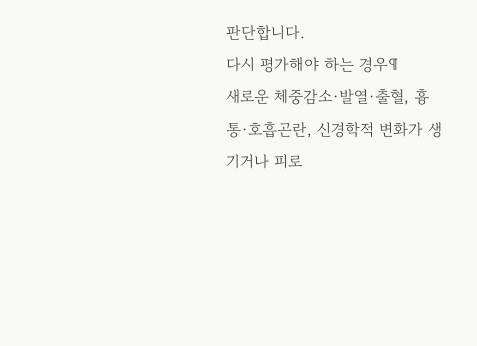판단합니다.
다시 평가해야 하는 경우¶
새로운 체중감소·발열·출혈, 흉통·호흡곤란, 신경학적 변화가 생기거나 피로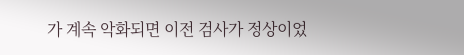가 계속 악화되면 이전 검사가 정상이었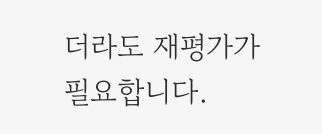더라도 재평가가 필요합니다.